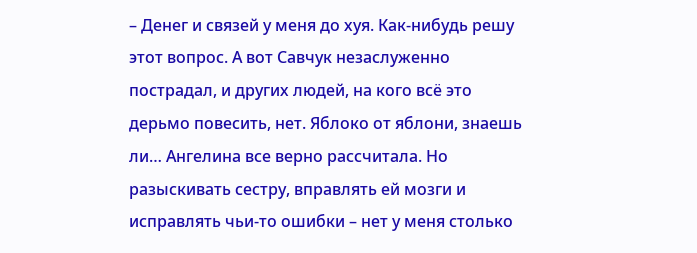– Денег и связей у меня до хуя. Как-нибудь решу этот вопрос. А вот Савчук незаслуженно пострадал, и других людей, на кого всё это дерьмо повесить, нет. Яблоко от яблони, знаешь ли… Ангелина все верно рассчитала. Но разыскивать сестру, вправлять ей мозги и исправлять чьи-то ошибки – нет у меня столько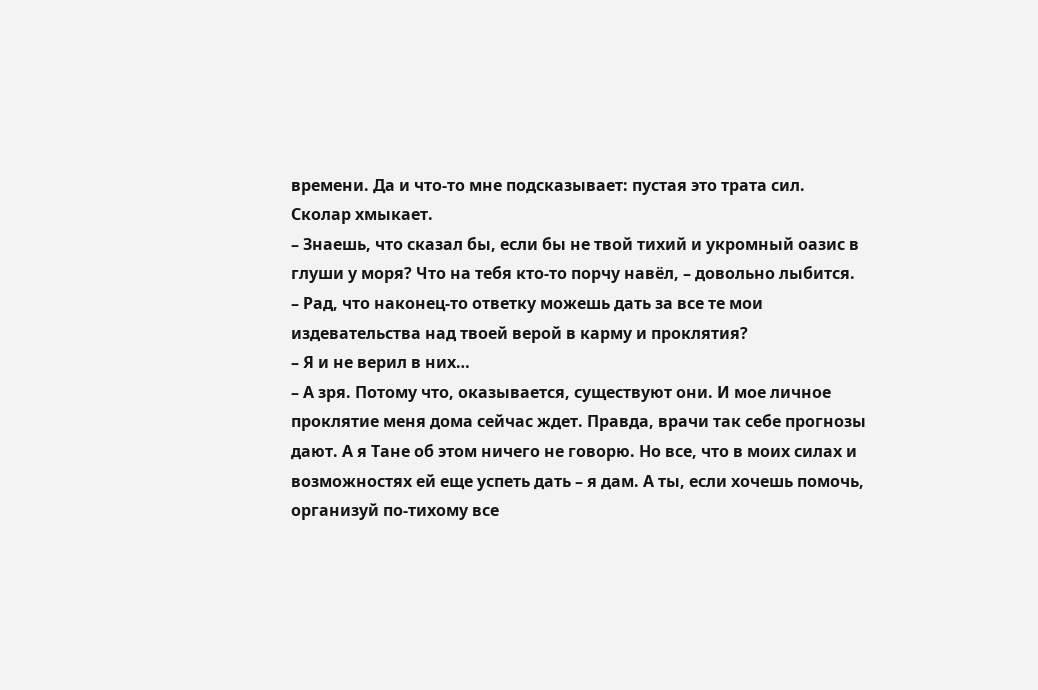времени. Да и что-то мне подсказывает: пустая это трата сил.
Сколар хмыкает.
– Знаешь, что сказал бы, если бы не твой тихий и укромный оазис в глуши у моря? Что на тебя кто-то порчу навёл, – довольно лыбится.
– Рад, что наконец-то ответку можешь дать за все те мои издевательства над твоей верой в карму и проклятия?
– Я и не верил в них…
– А зря. Потому что, оказывается, существуют они. И мое личное проклятие меня дома сейчас ждет. Правда, врачи так себе прогнозы дают. А я Тане об этом ничего не говорю. Но все, что в моих силах и возможностях ей еще успеть дать – я дам. А ты, если хочешь помочь, организуй по-тихому все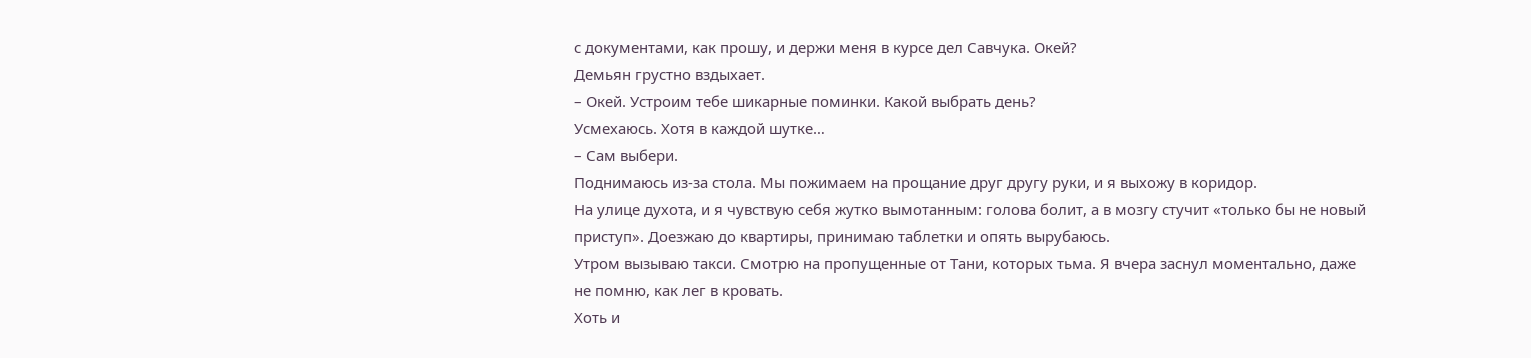с документами, как прошу, и держи меня в курсе дел Савчука. Окей?
Демьян грустно вздыхает.
– Окей. Устроим тебе шикарные поминки. Какой выбрать день?
Усмехаюсь. Хотя в каждой шутке…
– Сам выбери.
Поднимаюсь из-за стола. Мы пожимаем на прощание друг другу руки, и я выхожу в коридор.
На улице духота, и я чувствую себя жутко вымотанным: голова болит, а в мозгу стучит «только бы не новый приступ». Доезжаю до квартиры, принимаю таблетки и опять вырубаюсь.
Утром вызываю такси. Смотрю на пропущенные от Тани, которых тьма. Я вчера заснул моментально, даже не помню, как лег в кровать.
Хоть и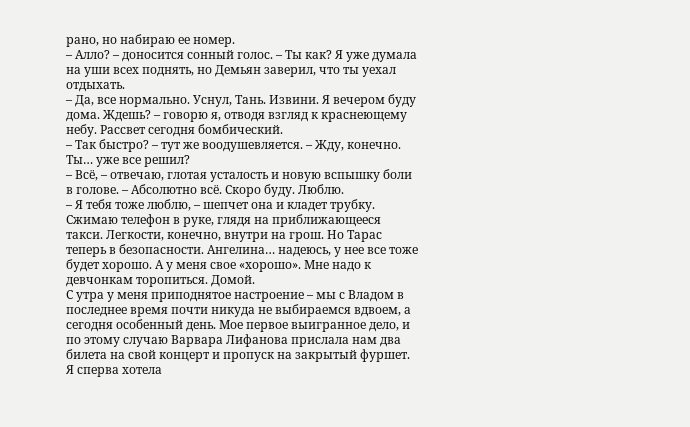рано, но набираю ее номер.
– Алло? – доносится сонный голос. – Ты как? Я уже думала на уши всех поднять, но Демьян заверил, что ты уехал отдыхать.
– Да, все нормально. Уснул, Тань. Извини. Я вечером буду дома. Ждешь? – говорю я, отводя взгляд к краснеющему небу. Рассвет сегодня бомбический.
– Так быстро? – тут же воодушевляется. – Жду, конечно. Ты… уже все решил?
– Всё, – отвечаю, глотая усталость и новую вспышку боли в голове. – Абсолютно всё. Скоро буду. Люблю.
– Я тебя тоже люблю, – шепчет она и кладет трубку.
Сжимаю телефон в руке, глядя на приближающееся такси. Легкости, конечно, внутри на грош. Но Тарас теперь в безопасности. Ангелина… надеюсь, у нее все тоже будет хорошо. А у меня свое «хорошо». Мне надо к девчонкам торопиться. Домой.
С утра у меня приподнятое настроение – мы с Владом в последнее время почти никуда не выбираемся вдвоем, а сегодня особенный день. Мое первое выигранное дело, и по этому случаю Варвара Лифанова прислала нам два билета на свой концерт и пропуск на закрытый фуршет. Я сперва хотела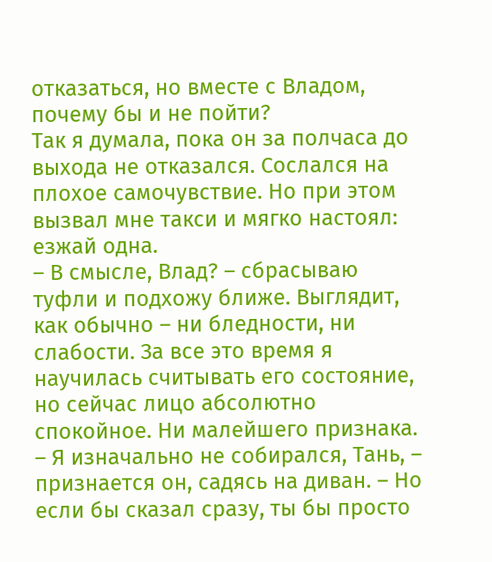отказаться, но вместе с Владом, почему бы и не пойти?
Так я думала, пока он за полчаса до выхода не отказался. Сослался на плохое самочувствие. Но при этом вызвал мне такси и мягко настоял: езжай одна.
– В смысле, Влад? – сбрасываю туфли и подхожу ближе. Выглядит, как обычно – ни бледности, ни слабости. За все это время я научилась считывать его состояние, но сейчас лицо абсолютно спокойное. Ни малейшего признака.
– Я изначально не собирался, Тань, – признается он, садясь на диван. – Но если бы сказал сразу, ты бы просто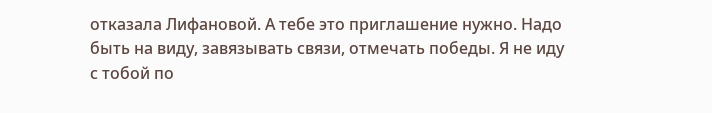отказала Лифановой. А тебе это приглашение нужно. Надо быть на виду, завязывать связи, отмечать победы. Я не иду с тобой по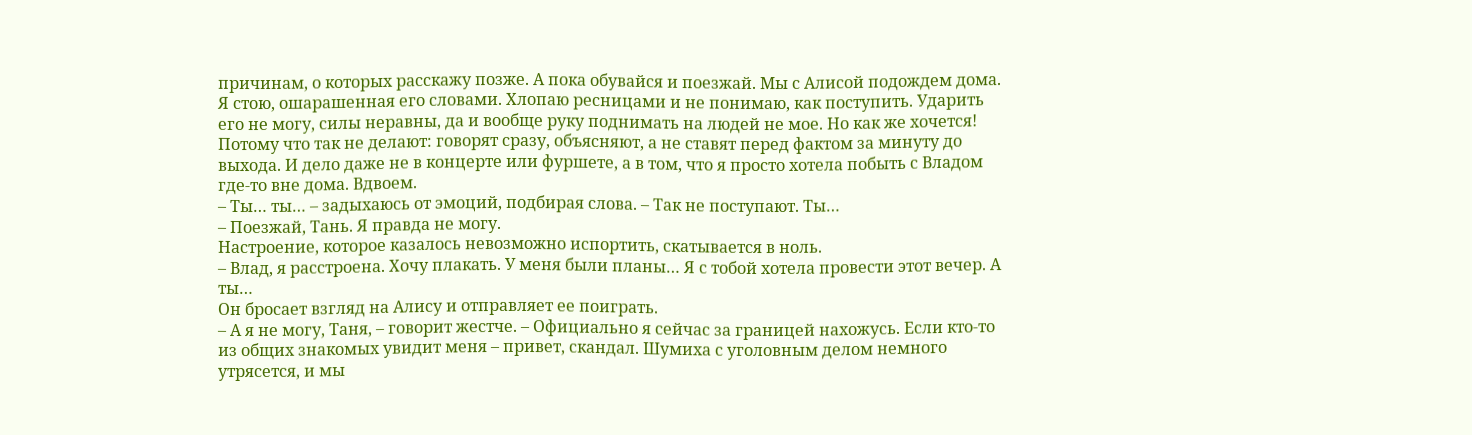причинам, о которых расскажу позже. А пока обувайся и поезжай. Мы с Алисой подождем дома.
Я стою, ошарашенная его словами. Хлопаю ресницами и не понимаю, как поступить. Ударить его не могу, силы неравны, да и вообще руку поднимать на людей не мое. Но как же хочется! Потому что так не делают: говорят сразу, объясняют, а не ставят перед фактом за минуту до выхода. И дело даже не в концерте или фуршете, а в том, что я просто хотела побыть с Владом где-то вне дома. Вдвоем.
– Ты… ты… – задыхаюсь от эмоций, подбирая слова. – Так не поступают. Ты…
– Поезжай, Тань. Я правда не могу.
Настроение, которое казалось невозможно испортить, скатывается в ноль.
– Влад, я расстроена. Хочу плакать. У меня были планы… Я с тобой хотела провести этот вечер. А ты…
Он бросает взгляд на Алису и отправляет ее поиграть.
– А я не могу, Таня, – говорит жестче. – Официально я сейчас за границей нахожусь. Если кто-то из общих знакомых увидит меня – привет, скандал. Шумиха с уголовным делом немного утрясется, и мы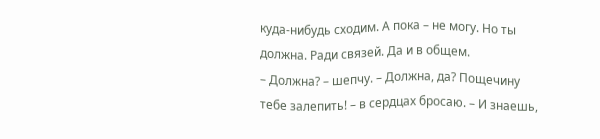куда-нибудь сходим. А пока – не могу. Но ты должна. Ради связей. Да и в общем.
– Должна? – шепчу. – Должна, да? Пощечину тебе залепить! – в сердцах бросаю. – И знаешь,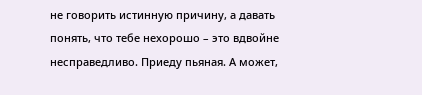не говорить истинную причину, а давать понять, что тебе нехорошо – это вдвойне несправедливо. Приеду пьяная. А может,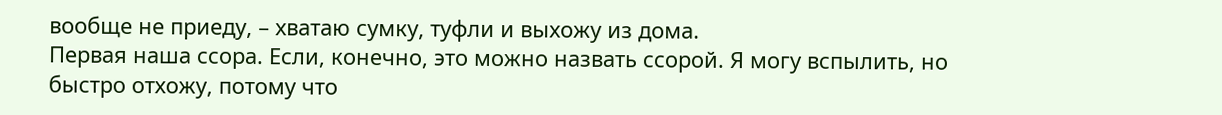вообще не приеду, – хватаю сумку, туфли и выхожу из дома.
Первая наша ссора. Если, конечно, это можно назвать ссорой. Я могу вспылить, но быстро отхожу, потому что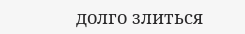долго злиться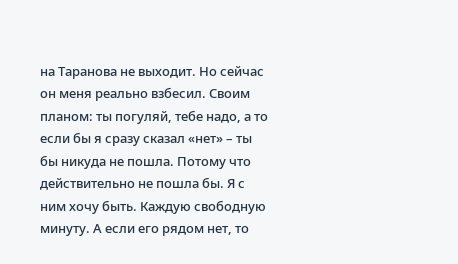на Таранова не выходит. Но сейчас он меня реально взбесил. Своим планом: ты погуляй, тебе надо, а то если бы я сразу сказал «нет» – ты бы никуда не пошла. Потому что действительно не пошла бы. Я с ним хочу быть. Каждую свободную минуту. А если его рядом нет, то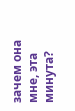зачем она мне, эта минута?